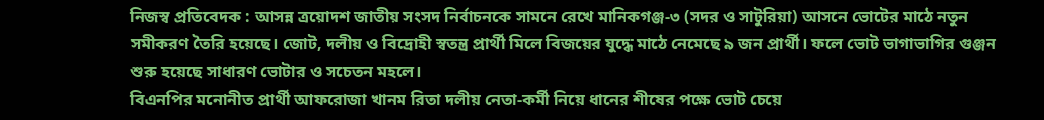নিজস্ব প্রতিবেদক : আসন্ন ত্রয়োদশ জাতীয় সংসদ নির্বাচনকে সামনে রেখে মানিকগঞ্জ-৩ (সদর ও সাটুরিয়া) আসনে ভোটের মাঠে নতুন সমীকরণ তৈরি হয়েছে। জোট, দলীয় ও বিদ্রোহী স্বতন্ত্র প্রার্থী মিলে বিজয়ের যুদ্ধে মাঠে নেমেছে ৯ জন প্রার্থী। ফলে ভোট ভাগাভাগির গুঞ্জন শুরু হয়েছে সাধারণ ভোটার ও সচেতন মহলে।
বিএনপির মনোনীত প্রার্থী আফরোজা খানম রিতা দলীয় নেতা-কর্মী নিয়ে ধানের শীষের পক্ষে ভোট চেয়ে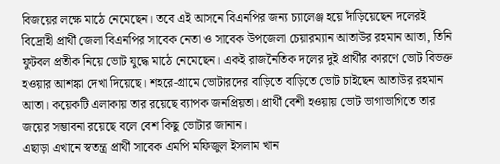বিজয়ের লক্ষে মাঠে নেমেছেন। তবে এই আসনে বিএনপির জন্য চ্যালেঞ্জ হয়ে দাঁড়িয়েছেন দলেরই বিদ্রোহী প্রার্থী জেলা বিএনপির সাবেক নেতা ও সাবেক উপজেলা চেয়ারম্যান আতাউর রহমান আতা, তিনি ফুটবল প্রতীক নিয়ে ভোট যুদ্ধে মাঠে নেমেছেন। একই রাজনৈতিক দলের দুই প্রার্থীর কারণে ভোট বিভক্ত হওয়ার আশঙ্কা দেখা দিয়েছে। শহরে-গ্রামে ভোটারদের বাড়িতে বাড়িতে ভোট চাইছেন আতাউর রহমান আতা। কয়েকটি এলাকায় তার রয়েছে ব্যাপক জনপ্রিয়তা। প্রার্থী বেশী হওয়ায় ভোট ভাগাভাগিতে তার জয়ের সম্ভাবনা রয়েছে বলে বেশ কিছু ভোটার জানান।
এছাড়া এখানে স্বতন্ত্র প্রার্থী সাবেক এমপি মফিজুল ইসলাম খান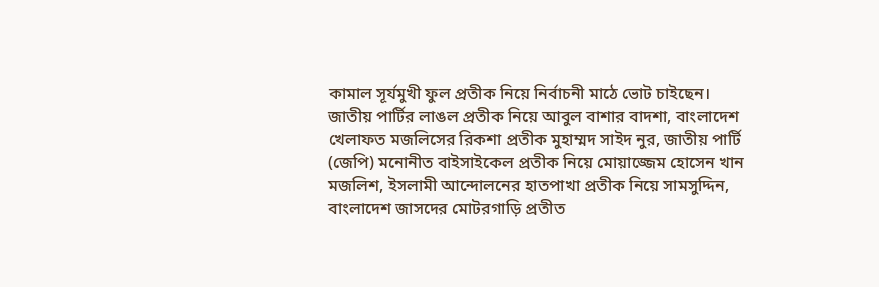কামাল সূর্যমুখী ফুল প্রতীক নিয়ে নির্বাচনী মাঠে ভোট চাইছেন। জাতীয় পার্টির লাঙল প্রতীক নিয়ে আবুল বাশার বাদশা, বাংলাদেশ খেলাফত মজলিসের রিকশা প্রতীক মুহাম্মদ সাইদ নুর, জাতীয় পার্টি (জেপি) মনোনীত বাইসাইকেল প্রতীক নিয়ে মোয়াজ্জেম হোসেন খান মজলিশ, ইসলামী আন্দোলনের হাতপাখা প্রতীক নিয়ে সামসুদ্দিন, বাংলাদেশ জাসদের মোটরগাড়ি প্রতীত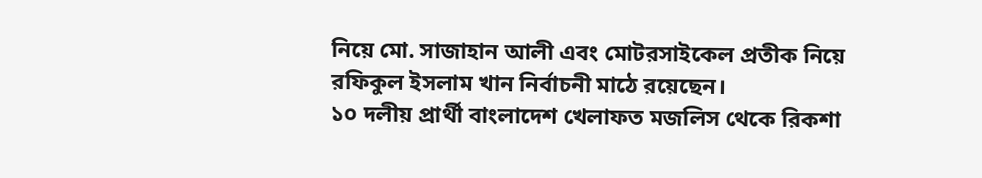নিয়ে মো. সাজাহান আলী এবং মোটরসাইকেল প্রতীক নিয়ে রফিকুল ইসলাম খান নির্বাচনী মাঠে রয়েছেন।
১০ দলীয় প্রার্থী বাংলাদেশ খেলাফত মজলিস থেকে রিকশা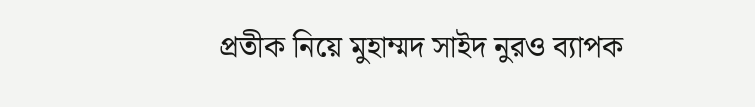প্রতীক নিয়ে মুহাম্মদ সাইদ নুরও ব্যাপক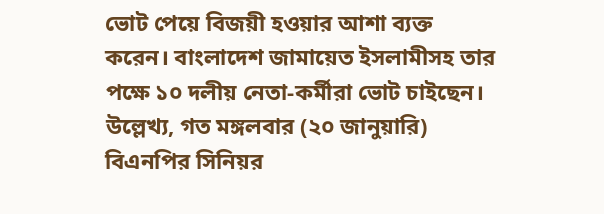ভোট পেয়ে বিজয়ী হওয়ার আশা ব্যক্ত করেন। বাংলাদেশ জামায়েত ইসলামীসহ তার পক্ষে ১০ দলীয় নেতা-কর্মীরা ভোট চাইছেন।
উল্লেখ্য, গত মঙ্গলবার (২০ জানুয়ারি) বিএনপির সিনিয়র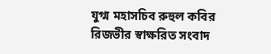যুগ্ম মহাসচিব রুহুল কবির রিজভীর স্বাক্ষরিত সংবাদ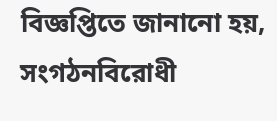বিজ্ঞপ্তিতে জানানো হয়, সংগঠনবিরোধী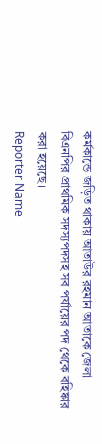কর্মকান্ডে জড়িত থাকায় আতাউর রহমান আতাকে জেলা বিএনপির প্রাথমিক সদস্যপদসহ সব পর্যায়ের পদ থেকে বহিষ্কার করা হয়েছে।
Reporter Name